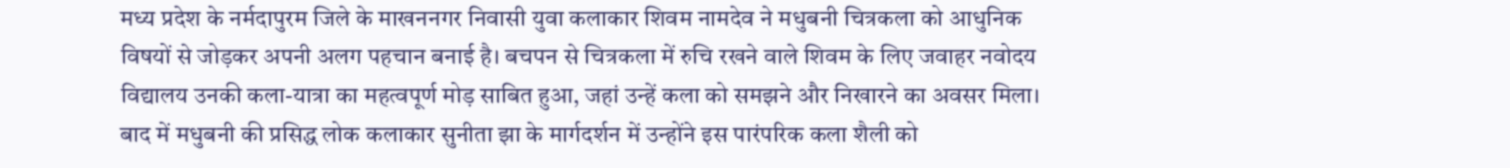मध्य प्रदेश के नर्मदापुरम जिले के माखननगर निवासी युवा कलाकार शिवम नामदेव ने मधुबनी चित्रकला को आधुनिक विषयों से जोड़कर अपनी अलग पहचान बनाई है। बचपन से चित्रकला में रुचि रखने वाले शिवम के लिए जवाहर नवोदय विद्यालय उनकी कला-यात्रा का महत्वपूर्ण मोड़ साबित हुआ, जहां उन्हें कला को समझने और निखारने का अवसर मिला। बाद में मधुबनी की प्रसिद्ध लोक कलाकार सुनीता झा के मार्गदर्शन में उन्होंने इस पारंपरिक कला शैली को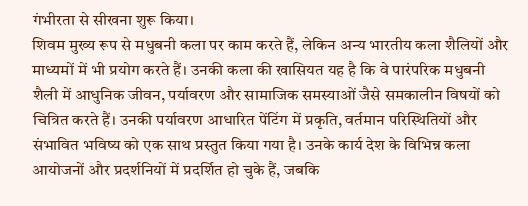गंभीरता से सीखना शुरू किया।
शिवम मुख्य रूप से मधुबनी कला पर काम करते हैं, लेकिन अन्य भारतीय कला शैलियों और माध्यमों में भी प्रयोग करते हैं। उनकी कला की खासियत यह है कि वे पारंपरिक मधुबनी शैली में आधुनिक जीवन, पर्यावरण और सामाजिक समस्याओं जैसे समकालीन विषयों को चित्रित करते हैं। उनकी पर्यावरण आधारित पेंटिंग में प्रकृति, वर्तमान परिस्थितियों और संभावित भविष्य को एक साथ प्रस्तुत किया गया है। उनके कार्य देश के विभिन्न कला आयोजनों और प्रदर्शनियों में प्रदर्शित हो चुके हैं, जबकि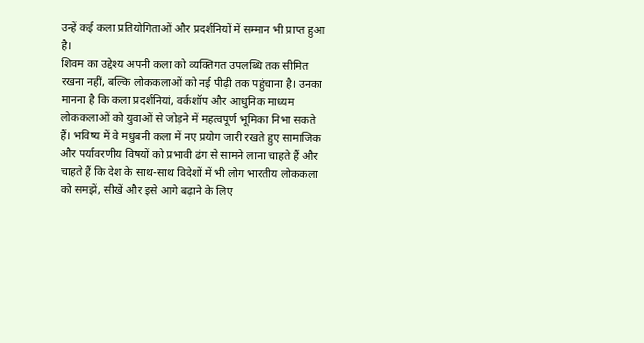उन्हें कई कला प्रतियोगिताओं और प्रदर्शनियों में सम्मान भी प्राप्त हुआ है।
शिवम का उद्देश्य अपनी कला को व्यक्तिगत उपलब्धि तक सीमित रखना नहीं, बल्कि लोककलाओं को नई पीढ़ी तक पहुंचाना है। उनका मानना है कि कला प्रदर्शनियां, वर्कशॉप और आधुनिक माध्यम लोककलाओं को युवाओं से जोड़ने में महत्वपूर्ण भूमिका निभा सकते हैं। भविष्य में वे मधुबनी कला में नए प्रयोग जारी रखते हुए सामाजिक और पर्यावरणीय विषयों को प्रभावी ढंग से सामने लाना चाहते हैं और चाहते हैं कि देश के साथ-साथ विदेशों में भी लोग भारतीय लोककला को समझें, सीखें और इसे आगे बढ़ाने के लिए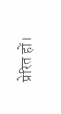प्रेरित हों।